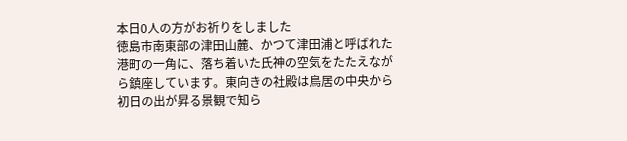本日0人の方がお祈りをしました
徳島市南東部の津田山麓、かつて津田浦と呼ばれた港町の一角に、落ち着いた氏神の空気をたたえながら鎮座しています。東向きの社殿は鳥居の中央から初日の出が昇る景観で知ら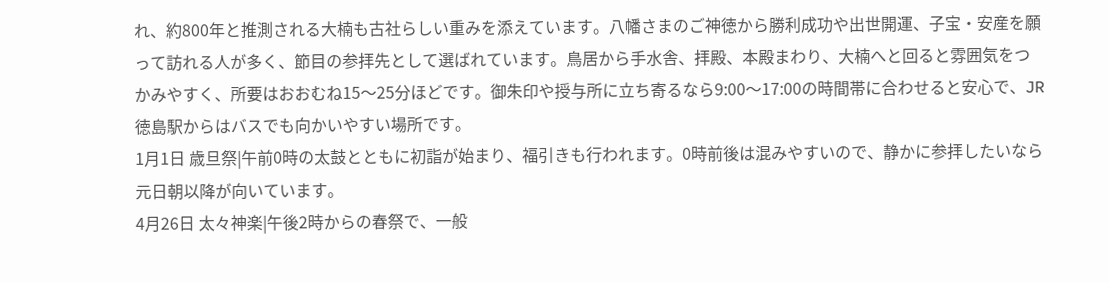れ、約800年と推測される大楠も古社らしい重みを添えています。八幡さまのご神徳から勝利成功や出世開運、子宝・安産を願って訪れる人が多く、節目の参拝先として選ばれています。鳥居から手水舎、拝殿、本殿まわり、大楠へと回ると雰囲気をつかみやすく、所要はおおむね15〜25分ほどです。御朱印や授与所に立ち寄るなら9:00〜17:00の時間帯に合わせると安心で、JR徳島駅からはバスでも向かいやすい場所です。
1月1日 歳旦祭|午前0時の太鼓とともに初詣が始まり、福引きも行われます。0時前後は混みやすいので、静かに参拝したいなら元日朝以降が向いています。
4月26日 太々神楽|午後2時からの春祭で、一般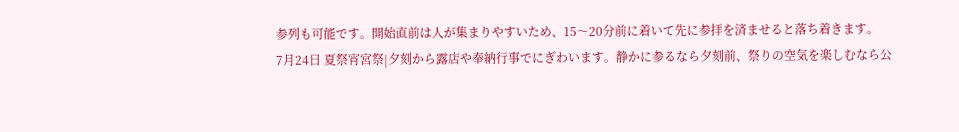参列も可能です。開始直前は人が集まりやすいため、15〜20分前に着いて先に参拝を済ませると落ち着きます。
7月24日 夏祭宵宮祭|夕刻から露店や奉納行事でにぎわいます。静かに参るなら夕刻前、祭りの空気を楽しむなら公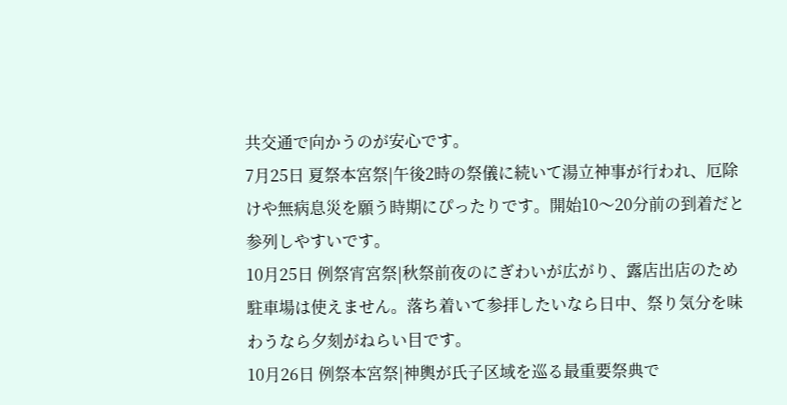共交通で向かうのが安心です。
7月25日 夏祭本宮祭|午後2時の祭儀に続いて湯立神事が行われ、厄除けや無病息災を願う時期にぴったりです。開始10〜20分前の到着だと参列しやすいです。
10月25日 例祭宵宮祭|秋祭前夜のにぎわいが広がり、露店出店のため駐車場は使えません。落ち着いて参拝したいなら日中、祭り気分を味わうなら夕刻がねらい目です。
10月26日 例祭本宮祭|神輿が氏子区域を巡る最重要祭典で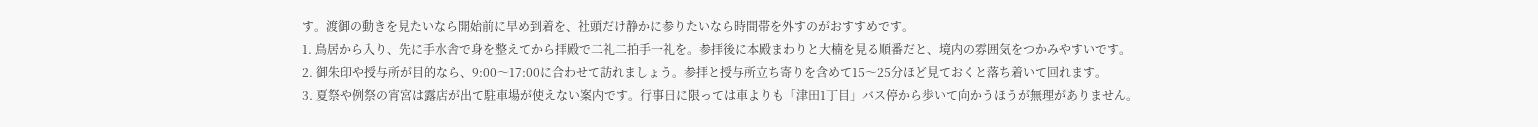す。渡御の動きを見たいなら開始前に早め到着を、社頭だけ静かに参りたいなら時間帯を外すのがおすすめです。
1. 鳥居から入り、先に手水舎で身を整えてから拝殿で二礼二拍手一礼を。参拝後に本殿まわりと大楠を見る順番だと、境内の雰囲気をつかみやすいです。
2. 御朱印や授与所が目的なら、9:00〜17:00に合わせて訪れましょう。参拝と授与所立ち寄りを含めて15〜25分ほど見ておくと落ち着いて回れます。
3. 夏祭や例祭の宵宮は露店が出て駐車場が使えない案内です。行事日に限っては車よりも「津田1丁目」バス停から歩いて向かうほうが無理がありません。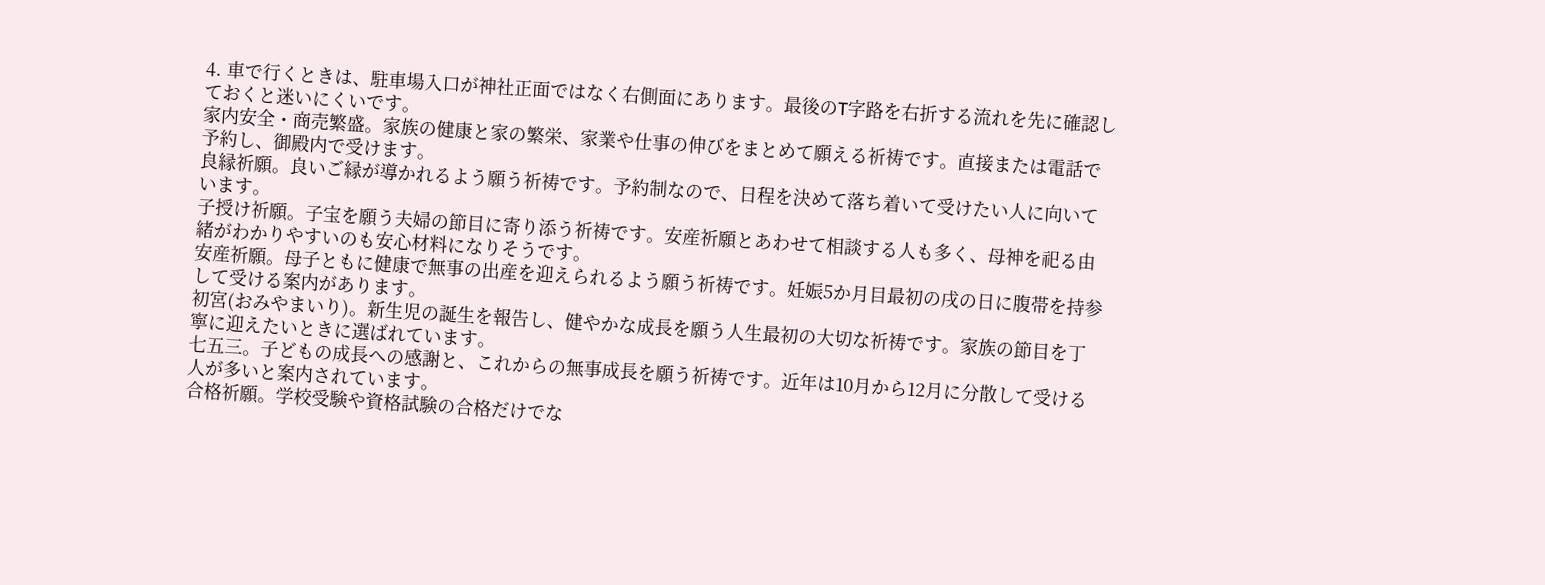4. 車で行くときは、駐車場入口が神社正面ではなく右側面にあります。最後のT字路を右折する流れを先に確認しておくと迷いにくいです。
家内安全・商売繁盛。家族の健康と家の繁栄、家業や仕事の伸びをまとめて願える祈祷です。直接または電話で予約し、御殿内で受けます。
良縁祈願。良いご縁が導かれるよう願う祈祷です。予約制なので、日程を決めて落ち着いて受けたい人に向いています。
子授け祈願。子宝を願う夫婦の節目に寄り添う祈祷です。安産祈願とあわせて相談する人も多く、母神を祀る由緒がわかりやすいのも安心材料になりそうです。
安産祈願。母子ともに健康で無事の出産を迎えられるよう願う祈祷です。妊娠5か月目最初の戌の日に腹帯を持参して受ける案内があります。
初宮(おみやまいり)。新生児の誕生を報告し、健やかな成長を願う人生最初の大切な祈祷です。家族の節目を丁寧に迎えたいときに選ばれています。
七五三。子どもの成長への感謝と、これからの無事成長を願う祈祷です。近年は10月から12月に分散して受ける人が多いと案内されています。
合格祈願。学校受験や資格試験の合格だけでな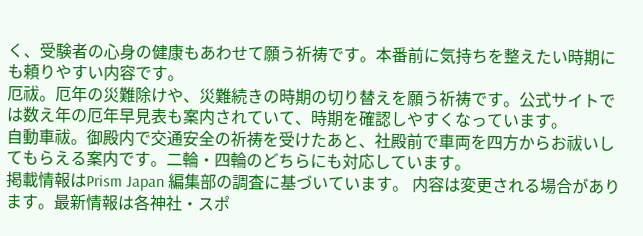く、受験者の心身の健康もあわせて願う祈祷です。本番前に気持ちを整えたい時期にも頼りやすい内容です。
厄祓。厄年の災難除けや、災難続きの時期の切り替えを願う祈祷です。公式サイトでは数え年の厄年早見表も案内されていて、時期を確認しやすくなっています。
自動車祓。御殿内で交通安全の祈祷を受けたあと、社殿前で車両を四方からお祓いしてもらえる案内です。二輪・四輪のどちらにも対応しています。
掲載情報はPrism Japan 編集部の調査に基づいています。 内容は変更される場合があります。最新情報は各神社・スポ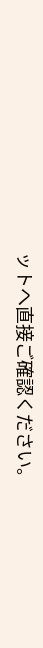ットへ直接ご確認ください。